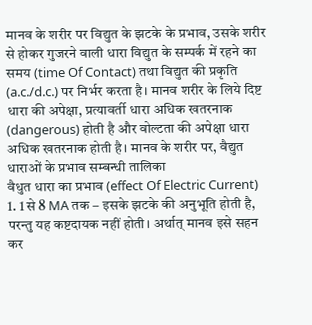मानव के शरीर पर विद्युत के झटके के प्रभाव, उसके शरीर से होकर गुजरने वाली धारा विद्युत के सम्पर्क में रहने का समय (time Of Contact) तथा विद्युत की प्रकृति (a.c./d.c.) पर निर्भर करता है। मानव शरीर के लिये दिष्ट धारा की अपेक्षा, प्रत्यावर्ती धारा अधिक खतरनाक (dangerous) होती है और वोल्टता की अपेक्षा धारा अधिक खतरनाक होती है। मानव के शरीर पर, वैद्युत धाराओं के प्रभाव सम्बन्धी तालिका
वैधुत धारा का प्रभाव (effect Of Electric Current)
1. 1 से 8 MA तक – इसके झटके की अनुभूति होती है, परन्तु यह कष्टदायक नहीं होती। अर्थात् मानव इसे सहन कर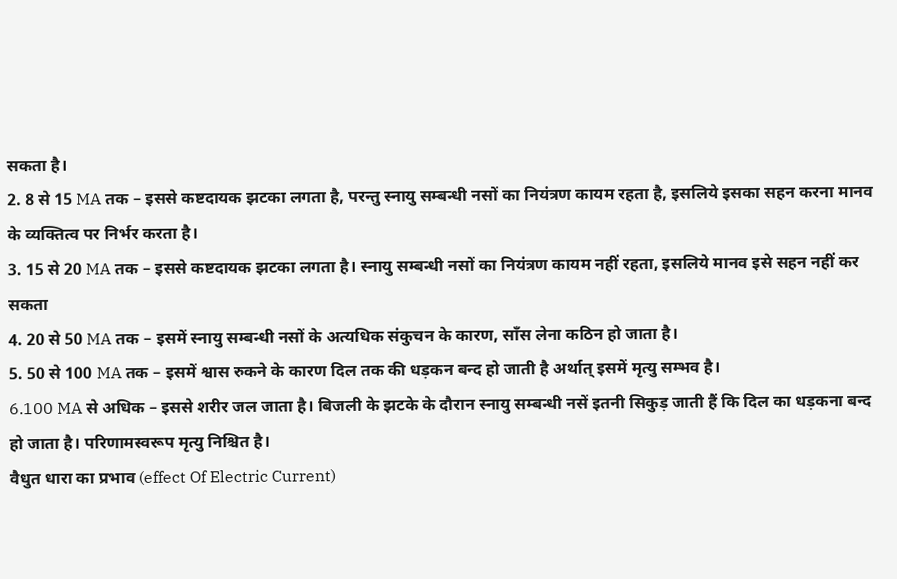सकता है।
2. 8 से 15 MA तक – इससे कष्टदायक झटका लगता है, परन्तु स्नायु सम्बन्धी नसों का नियंत्रण कायम रहता है, इसलिये इसका सहन करना मानव के व्यक्तित्व पर निर्भर करता है।
3. 15 से 20 MA तक – इससे कष्टदायक झटका लगता है। स्नायु सम्बन्धी नसों का नियंत्रण कायम नहीं रहता, इसलिये मानव इसे सहन नहीं कर सकता
4. 20 से 50 MA तक – इसमें स्नायु सम्बन्धी नसों के अत्यधिक संकुचन के कारण, साँस लेना कठिन हो जाता है।
5. 50 से 100 MA तक – इसमें श्वास रुकने के कारण दिल तक की धड़कन बन्द हो जाती है अर्थात् इसमें मृत्यु सम्भव है।
6.100 MA से अधिक – इससे शरीर जल जाता है। बिजली के झटके के दौरान स्नायु सम्बन्धी नसें इतनी सिकुड़ जाती हैं कि दिल का धड़कना बन्द हो जाता है। परिणामस्वरूप मृत्यु निश्चित है।
वैधुत धारा का प्रभाव (effect Of Electric Current)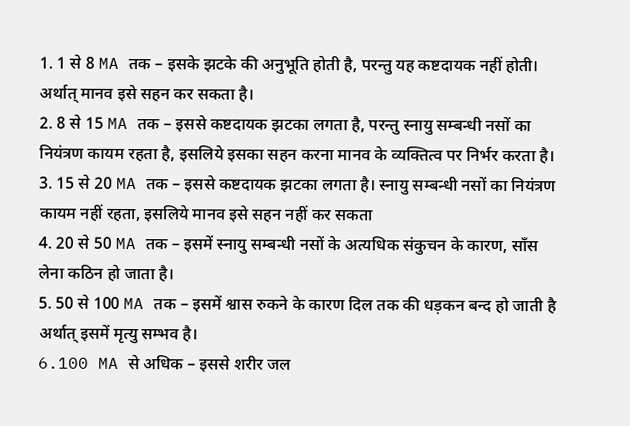1. 1 से 8 MA तक – इसके झटके की अनुभूति होती है, परन्तु यह कष्टदायक नहीं होती। अर्थात् मानव इसे सहन कर सकता है।
2. 8 से 15 MA तक – इससे कष्टदायक झटका लगता है, परन्तु स्नायु सम्बन्धी नसों का नियंत्रण कायम रहता है, इसलिये इसका सहन करना मानव के व्यक्तित्व पर निर्भर करता है।
3. 15 से 20 MA तक – इससे कष्टदायक झटका लगता है। स्नायु सम्बन्धी नसों का नियंत्रण कायम नहीं रहता, इसलिये मानव इसे सहन नहीं कर सकता
4. 20 से 50 MA तक – इसमें स्नायु सम्बन्धी नसों के अत्यधिक संकुचन के कारण, साँस लेना कठिन हो जाता है।
5. 50 से 100 MA तक – इसमें श्वास रुकने के कारण दिल तक की धड़कन बन्द हो जाती है अर्थात् इसमें मृत्यु सम्भव है।
6.100 MA से अधिक – इससे शरीर जल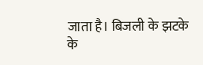जाता है। बिजली के झटके के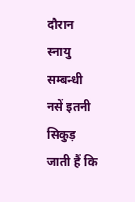दौरान स्नायु सम्बन्धी नसें इतनी सिकुड़ जाती हैं कि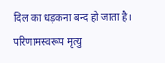दिल का धड़कना बन्द हो जाता है। परिणामस्वरूप मृत्यु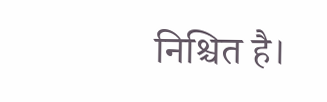निश्चित है।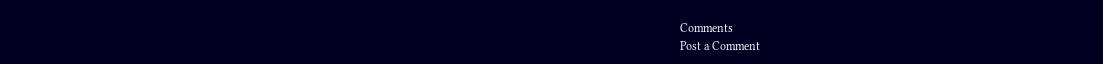Comments
Post a Comment